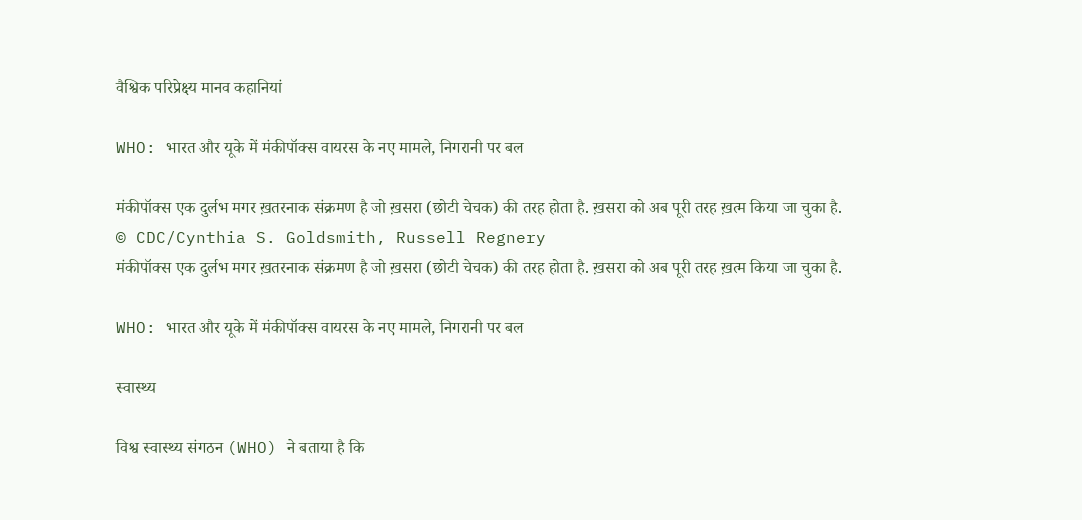वैश्विक परिप्रेक्ष्य मानव कहानियां

WHO: भारत और यूके में मंकीपॉक्स वायरस के नए मामले, निगरानी पर बल

मंकीपॉक्स एक दुर्लभ मगर ख़तरनाक संक्रमण है जो ख़सरा (छोटी चेचक) की तरह होता है. ख़सरा को अब पूरी तरह ख़त्म किया जा चुका है.
© CDC/Cynthia S. Goldsmith, Russell Regnery
मंकीपॉक्स एक दुर्लभ मगर ख़तरनाक संक्रमण है जो ख़सरा (छोटी चेचक) की तरह होता है. ख़सरा को अब पूरी तरह ख़त्म किया जा चुका है.

WHO: भारत और यूके में मंकीपॉक्स वायरस के नए मामले, निगरानी पर बल

स्वास्थ्य

विश्व स्वास्थ्य संगठन (WHO) ने बताया है कि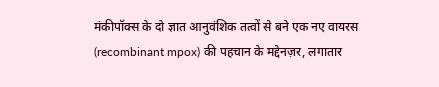मंकीपॉक्स के दो ज्ञात आनुवंशिक तत्वों से बने एक नए वायरस (recombinant mpox) की पहचान के मद्देनज़र, लगातार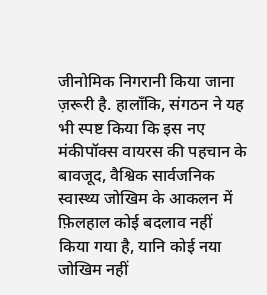जीनोमिक निगरानी किया जाना ज़रूरी है. हालाँकि, संगठन ने यह भी स्पष्ट किया कि इस नए मंकीपॉक्स वायरस की पहचान के बावजूद, वैश्विक सार्वजनिक स्वास्थ्य जोखिम के आकलन में फ़िलहाल कोई बदलाव नहीं किया गया है, यानि कोई नया जोखिम नहीं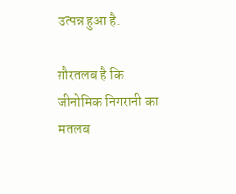उत्पन्न हुआ है.

ग़ौरतलब है कि जीनोमिक निगरानी का मतलब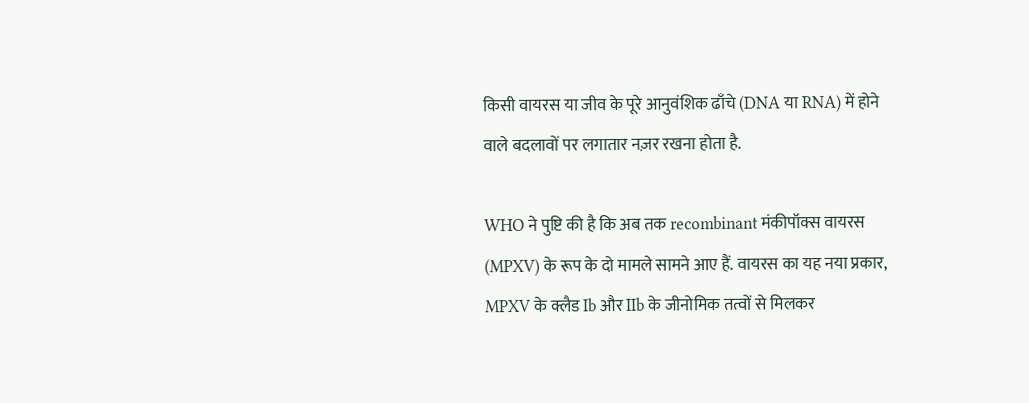किसी वायरस या जीव के पूरे आनुवंशिक ढाँचे (DNA या RNA) में होने वाले बदलावों पर लगातार नज़र रखना होता है.

WHO ने पुष्टि की है कि अब तक recombinant मंकीपॉक्स वायरस (MPXV) के रूप के दो मामले सामने आए हैं. वायरस का यह नया प्रकार, MPXV के क्लैड Ib और IIb के जीनोमिक तत्वों से मिलकर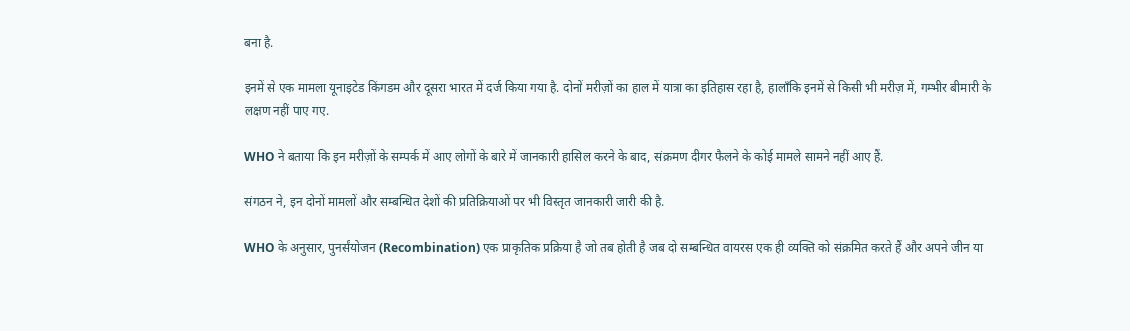बना है.

इनमें से एक मामला यूनाइटेड किंगडम और दूसरा भारत में दर्ज किया गया है. दोनों मरीज़ों का हाल में यात्रा का इतिहास रहा है, हालाँकि इनमें से किसी भी मरीज़ में, गम्भीर बीमारी के लक्षण नहीं पाए गए.

WHO ने बताया कि इन मरीज़ों के सम्पर्क में आए लोगों के बारे में जानकारी हासिल करने के बाद, संक्रमण दीगर फैलने के कोई मामले सामने नहीं आए हैं.

संगठन ने, इन दोनों मामलों और सम्बन्धित देशों की प्रतिक्रियाओं पर भी विस्तृत जानकारी जारी की है.

WHO के अनुसार, पुनर्संयोजन (Recombination) एक प्राकृतिक प्रक्रिया है जो तब होती है जब दो सम्बन्धित वायरस एक ही व्यक्ति को संक्रमित करते हैं और अपने जीन या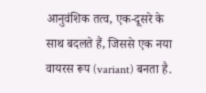आनुवंशिक तत्व, एक-दूसरे के साथ बदलते हैं, जिससे एक नया वायरस रूप (variant) बनता है.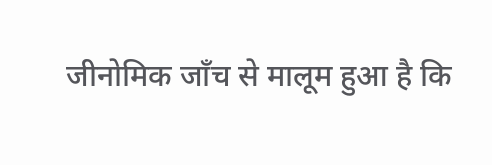जीनोमिक जाँच से मालूम हुआ है कि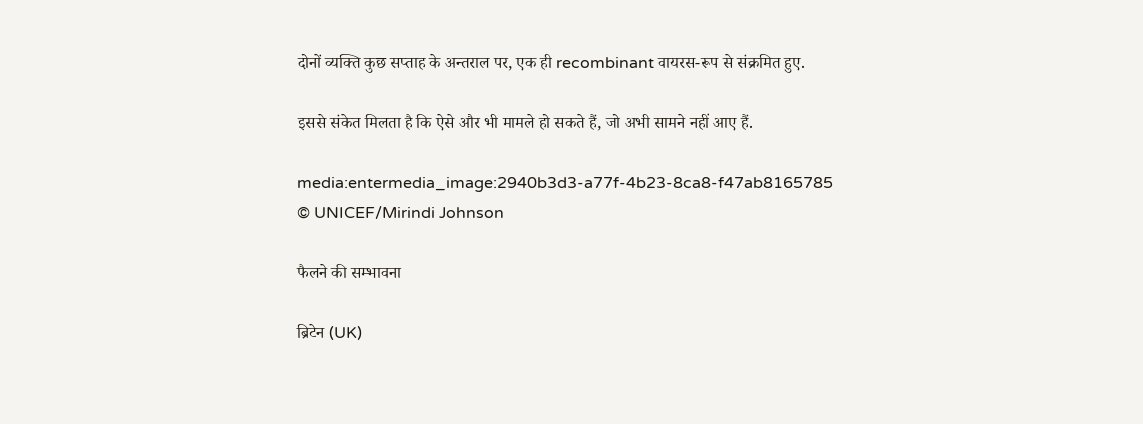दोनों व्यक्ति कुछ सप्ताह के अन्तराल पर, एक ही recombinant वायरस-रूप से संक्रमित हुए.

इससे संकेत मिलता है कि ऐसे और भी मामले हो सकते हैं, जो अभी सामने नहीं आए हैं.

media:entermedia_image:2940b3d3-a77f-4b23-8ca8-f47ab8165785
© UNICEF/Mirindi Johnson

फैलने की सम्भावना

ब्रिटेन (UK)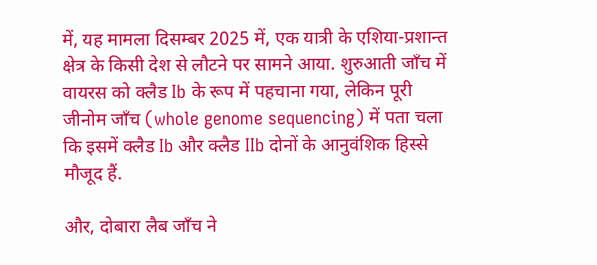में, यह मामला दिसम्बर 2025 में, एक यात्री के एशिया-प्रशान्त क्षेत्र के किसी देश से लौटने पर सामने आया. शुरुआती जाँच में वायरस को क्लैड Ib के रूप में पहचाना गया, लेकिन पूरी जीनोम जाँच (whole genome sequencing) में पता चला कि इसमें क्लैड Ib और क्लैड IIb दोनों के आनुवंशिक हिस्से मौजूद हैं.

और, दोबारा लैब जाँच ने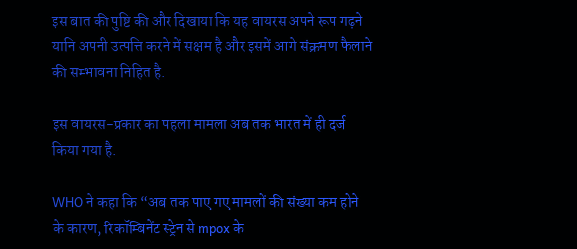इस बात की पुष्टि की और दिखाया कि यह वायरस अपने रूप गढ़ने यानि अपनी उत्पत्ति करने में सक्षम है और इसमें आगे संक्रमण फैलाने की सम्भावना निहित है.

इस वायरस-प्रकार का पहला मामला अब तक भारत में ही दर्ज किया गया है.

WHO ने कहा कि “अब तक पाए गए मामलों की संख्या कम होने के कारण, रिकॉम्बिनेंट स्ट्रेन से mpox के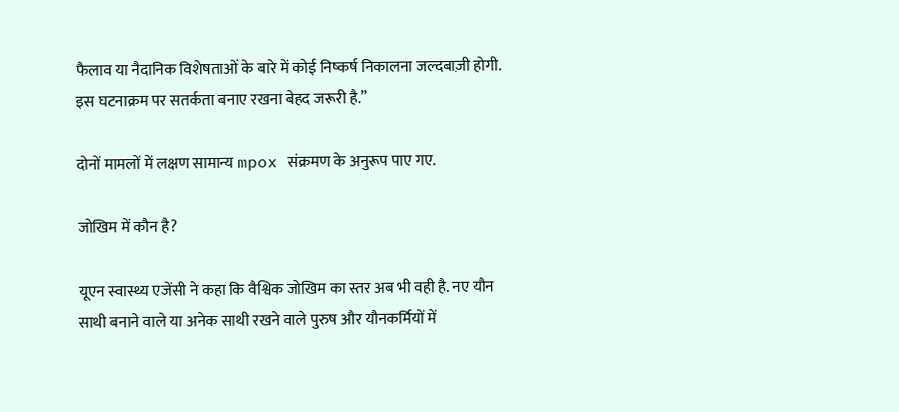फैलाव या नैदानिक विशेषताओं के बारे में कोई निष्कर्ष निकालना जल्दबाज़ी होगी. इस घटनाक्रम पर सतर्कता बनाए रखना बेहद जरूरी है.”

दोनों मामलों में लक्षण सामान्य mpox संक्रमण के अनुरूप पाए गए.

जोखिम में कौन है?

यूएन स्वास्थ्य एजेंसी ने कहा कि वैश्विक जोखिम का स्तर अब भी वही है. नए यौन साथी बनाने वाले या अनेक साथी रखने वाले पुरुष और यौनकर्मियों में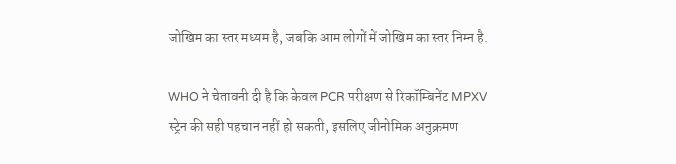जोखिम का स्तर मध्यम है, जबकि आम लोगों में जोखिम का स्तर निम्न है.

WHO ने चेतावनी दी है कि केवल PCR परीक्षण से रिकॉम्बिनेंट MPXV स्ट्रेन की सही पहचान नहीं हो सकती, इसलिए जीनोमिक अनुक्रमण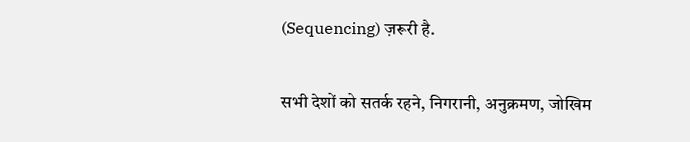(Sequencing) ज़रूरी है.

सभी देशों को सतर्क रहने, निगरानी, अनुक्रमण, जोखिम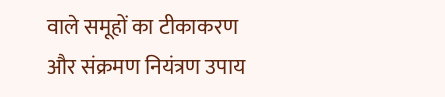वाले समूहों का टीकाकरण और संक्रमण नियंत्रण उपाय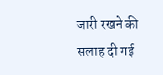जारी रखने की सलाह दी गई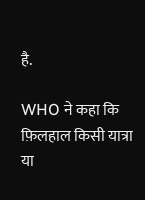है.

WHO ने कहा कि फ़िलहाल किसी यात्रा या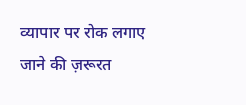व्यापार पर रोक लगाए जाने की ज़रूरत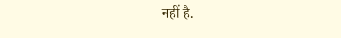नहीं है.